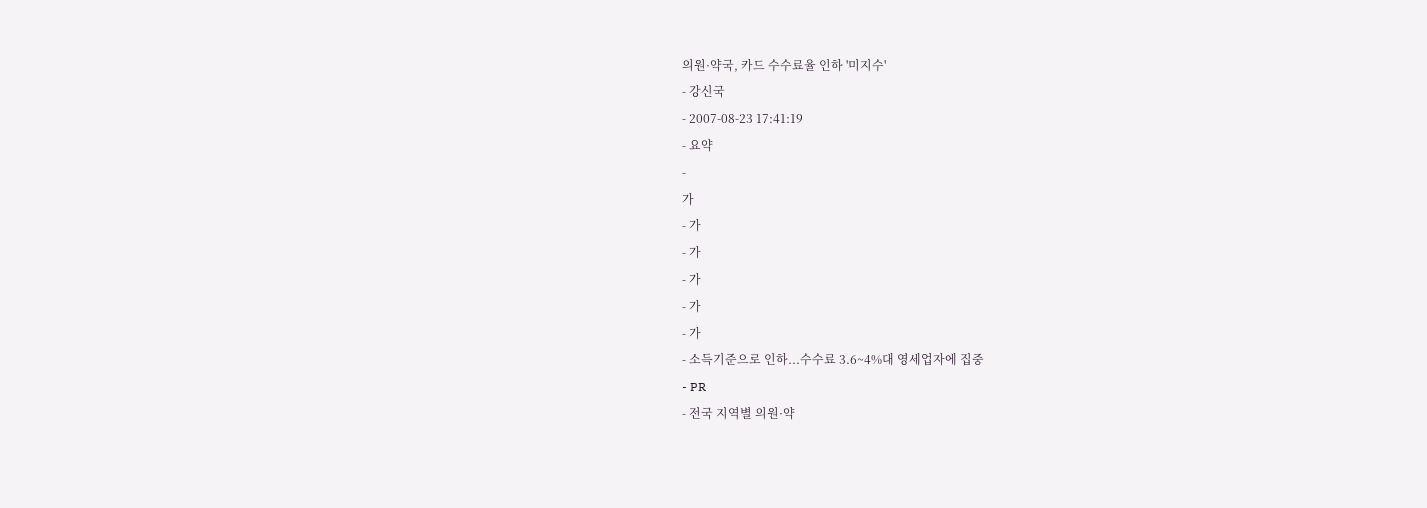의원·약국, 카드 수수료율 인하 '미지수'
- 강신국
- 2007-08-23 17:41:19
- 요약
-
가
- 가
- 가
- 가
- 가
- 가
- 소득기준으로 인하...수수료 3.6~4%대 영세업자에 집중
- PR
- 전국 지역별 의원·약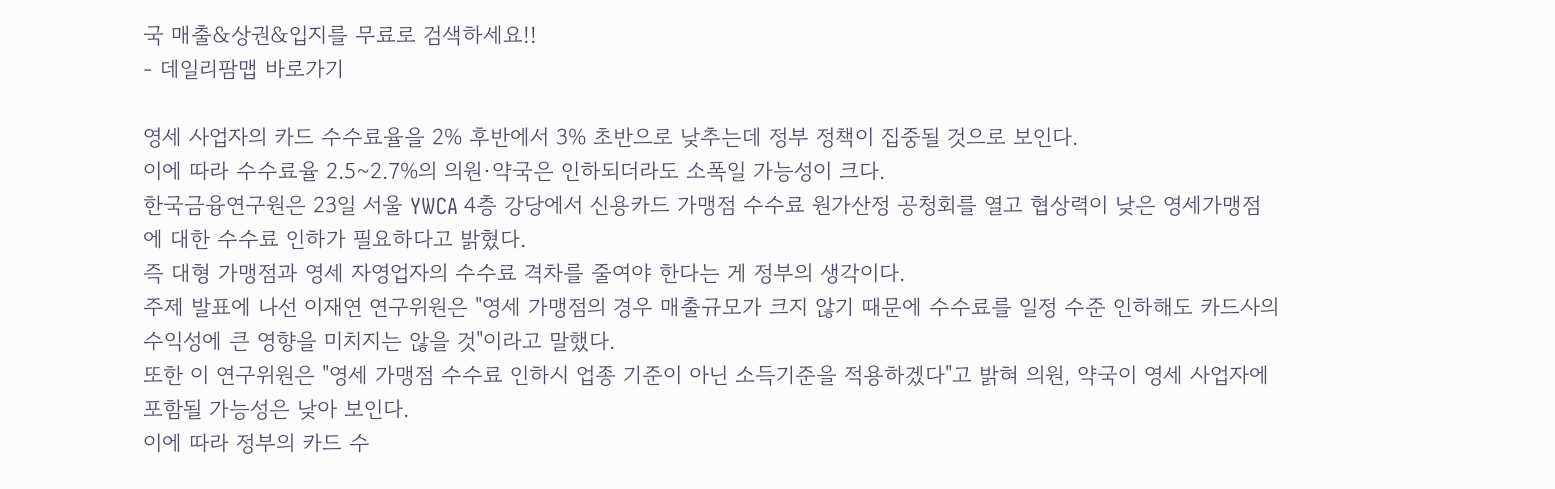국 매출&상권&입지를 무료로 검색하세요!!
- 데일리팜맵 바로가기

영세 사업자의 카드 수수료율을 2% 후반에서 3% 초반으로 낮추는데 정부 정책이 집중될 것으로 보인다.
이에 따라 수수료율 2.5~2.7%의 의원·약국은 인하되더라도 소폭일 가능성이 크다.
한국금융연구원은 23일 서울 YWCA 4층 강당에서 신용카드 가맹점 수수료 원가산정 공청회를 열고 협상력이 낮은 영세가맹점에 대한 수수료 인하가 필요하다고 밝혔다.
즉 대형 가맹점과 영세 자영업자의 수수료 격차를 줄여야 한다는 게 정부의 생각이다.
주제 발표에 나선 이재연 연구위원은 "영세 가맹점의 경우 매출규모가 크지 않기 때문에 수수료를 일정 수준 인하해도 카드사의 수익성에 큰 영향을 미치지는 않을 것"이라고 말했다.
또한 이 연구위원은 "영세 가맹점 수수료 인하시 업종 기준이 아닌 소득기준을 적용하겠다"고 밝혀 의원, 약국이 영세 사업자에 포함될 가능성은 낮아 보인다.
이에 따라 정부의 카드 수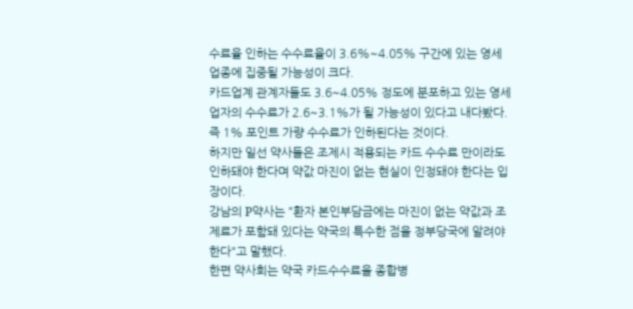수료율 인하는 수수료율이 3.6%~4.05% 구간에 있는 영세 업종에 집중될 가능성이 크다.
카드업계 관계자들도 3.6~4.05% 정도에 분포하고 있는 영세업자의 수수료가 2.6~3.1%가 될 가능성이 있다고 내다봤다. 즉 1% 포인트 가량 수수료가 인하된다는 것이다.
하지만 일선 약사들은 조제시 적용되는 카드 수수료 만이라도 인하돼야 한다며 약값 마진이 없는 현실이 인정돼야 한다는 입장이다.
강남의 P약사는 "환자 본인부담금에는 마진이 없는 약값과 조제료가 포함돼 있다는 약국의 특수한 점을 정부당국에 알려야 한다"고 말했다.
한편 약사회는 약국 카드수수료을 종합병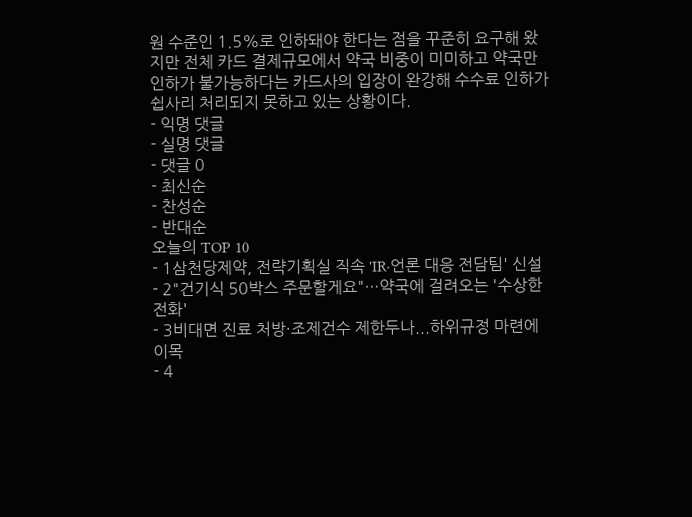원 수준인 1.5%로 인하돼야 한다는 점을 꾸준히 요구해 왔지만 전체 카드 결제규모에서 약국 비중이 미미하고 약국만 인하가 불가능하다는 카드사의 입장이 완강해 수수료 인하가 쉽사리 처리되지 못하고 있는 상황이다.
- 익명 댓글
- 실명 댓글
- 댓글 0
- 최신순
- 찬성순
- 반대순
오늘의 TOP 10
- 1삼천당제약, 전략기획실 직속 'IR·언론 대응 전담팀' 신설
- 2"건기식 50박스 주문할게요"…약국에 걸려오는 '수상한 전화'
- 3비대면 진료 처방·조제건수 제한두나...하위규정 마련에 이목
- 4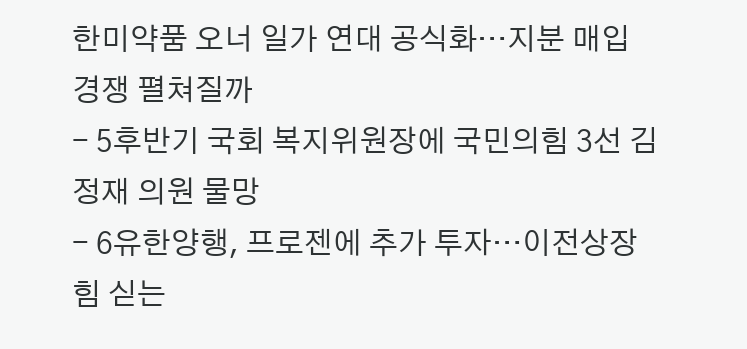한미약품 오너 일가 연대 공식화…지분 매입 경쟁 펼쳐질까
- 5후반기 국회 복지위원장에 국민의힘 3선 김정재 의원 물망
- 6유한양행, 프로젠에 추가 투자…이전상장 힘 싣는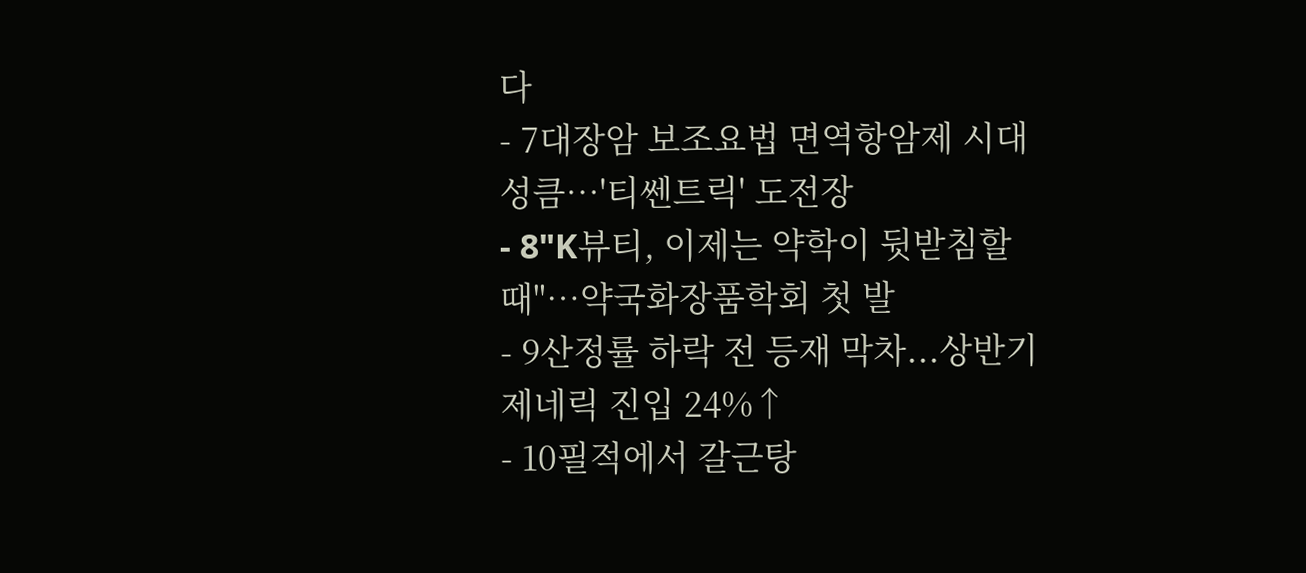다
- 7대장암 보조요법 면역항암제 시대 성큼…'티쎈트릭' 도전장
- 8"K뷰티, 이제는 약학이 뒷받침할 때"…약국화장품학회 첫 발
- 9산정률 하락 전 등재 막차...상반기 제네릭 진입 24%↑
- 10필적에서 갈근탕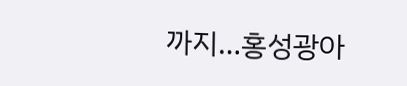까지…홍성광아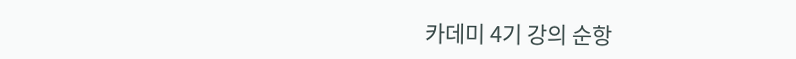카데미 4기 강의 순항